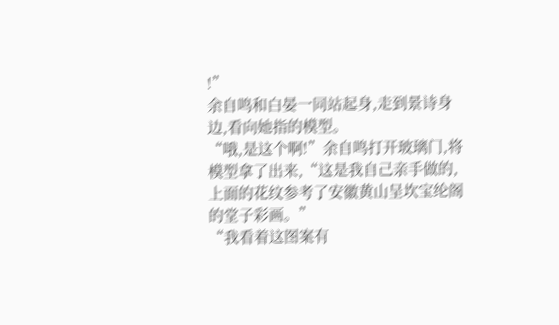!”
余自鸣和白晏一同站起身,走到景诗身边,看向她指的模型。
“哦,是这个啊!”余自鸣打开玻璃门,将模型拿了出来,“这是我自己亲手做的,上面的花纹参考了安徽黄山呈坎宝纶阁的堂子彩画。”
“我看着这图案有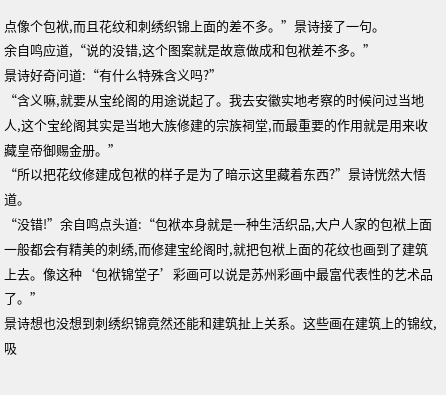点像个包袱,而且花纹和刺绣织锦上面的差不多。”景诗接了一句。
余自鸣应道,“说的没错,这个图案就是故意做成和包袱差不多。”
景诗好奇问道:“有什么特殊含义吗?”
“含义嘛,就要从宝纶阁的用途说起了。我去安徽实地考察的时候问过当地人,这个宝纶阁其实是当地大族修建的宗族祠堂,而最重要的作用就是用来收藏皇帝御赐金册。”
“所以把花纹修建成包袱的样子是为了暗示这里藏着东西?”景诗恍然大悟道。
“没错!”余自鸣点头道:“包袱本身就是一种生活织品,大户人家的包袱上面一般都会有精美的刺绣,而修建宝纶阁时,就把包袱上面的花纹也画到了建筑上去。像这种‘包袱锦堂子’彩画可以说是苏州彩画中最富代表性的艺术品了。”
景诗想也没想到刺绣织锦竟然还能和建筑扯上关系。这些画在建筑上的锦纹,吸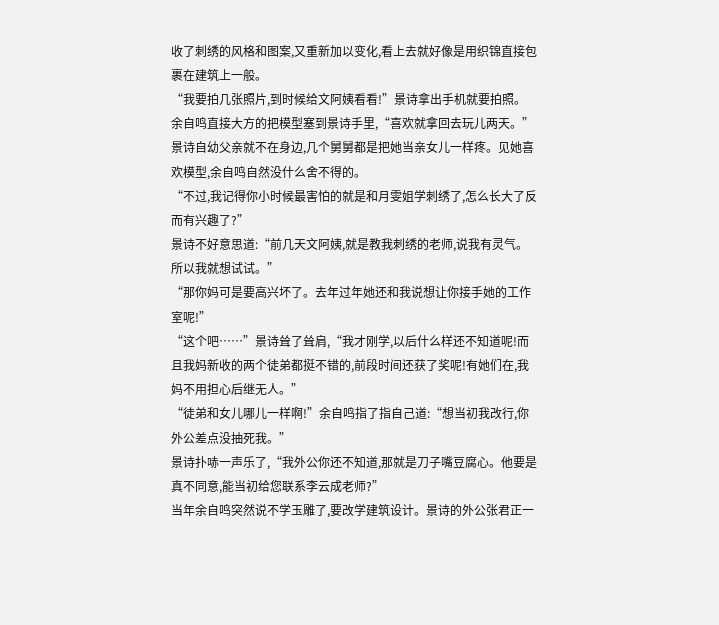收了刺绣的风格和图案,又重新加以变化,看上去就好像是用织锦直接包裹在建筑上一般。
“我要拍几张照片,到时候给文阿姨看看!”景诗拿出手机就要拍照。
余自鸣直接大方的把模型塞到景诗手里,“喜欢就拿回去玩儿两天。”
景诗自幼父亲就不在身边,几个舅舅都是把她当亲女儿一样疼。见她喜欢模型,余自鸣自然没什么舍不得的。
“不过,我记得你小时候最害怕的就是和月雯姐学刺绣了,怎么长大了反而有兴趣了?”
景诗不好意思道:“前几天文阿姨,就是教我刺绣的老师,说我有灵气。所以我就想试试。”
“那你妈可是要高兴坏了。去年过年她还和我说想让你接手她的工作室呢!”
“这个吧……”景诗耸了耸肩,“我才刚学,以后什么样还不知道呢!而且我妈新收的两个徒弟都挺不错的,前段时间还获了奖呢!有她们在,我妈不用担心后继无人。”
“徒弟和女儿哪儿一样啊!”余自鸣指了指自己道:“想当初我改行,你外公差点没抽死我。”
景诗扑哧一声乐了,“我外公你还不知道,那就是刀子嘴豆腐心。他要是真不同意,能当初给您联系李云成老师?”
当年余自鸣突然说不学玉雕了,要改学建筑设计。景诗的外公张君正一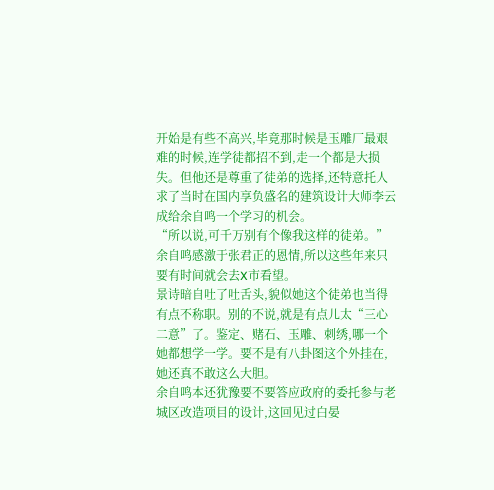开始是有些不高兴,毕竟那时候是玉雕厂最艰难的时候,连学徒都招不到,走一个都是大损失。但他还是尊重了徒弟的选择,还特意托人求了当时在国内享负盛名的建筑设计大师李云成给余自鸣一个学习的机会。
“所以说,可千万别有个像我这样的徒弟。”余自鸣感激于张君正的恩情,所以这些年来只要有时间就会去X市看望。
景诗暗自吐了吐舌头,貌似她这个徒弟也当得有点不称职。别的不说,就是有点儿太“三心二意”了。鉴定、赌石、玉雕、刺绣,哪一个她都想学一学。要不是有八卦图这个外挂在,她还真不敢这么大胆。
余自鸣本还犹豫要不要答应政府的委托参与老城区改造项目的设计,这回见过白晏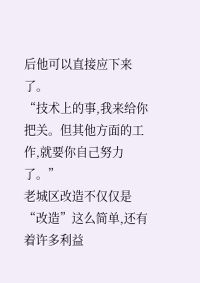后他可以直接应下来了。
“技术上的事,我来给你把关。但其他方面的工作,就要你自己努力了。”
老城区改造不仅仅是“改造”这么简单,还有着许多利益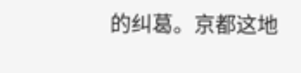的纠葛。京都这地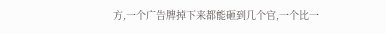方,一个广告牌掉下来都能砸到几个官,一个比一